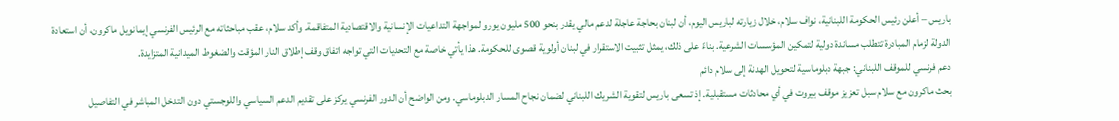باريس – أعلن رئيس الحكومة اللبنانية، نواف سلام، خلال زيارته لباريس اليوم، أن لبنان بحاجة عاجلة لدعم مالي يقدر بنحو 500 مليون يورو لمواجهة التداعيات الإنسانية والاقتصادية المتفاقمة. وأكد سلام، عقب مباحثاته مع الرئيس الفرنسي إيمانويل ماكرون، أن استعادة الدولة لزمام المبادرة تتطلب مساندة دولية لتمكين المؤسسات الشرعية. بناءً على ذلك، يمثل تثبيت الاستقرار في لبنان أولوية قصوى للحكومة. هذا يأتي خاصة مع التحديات التي تواجه اتفاق وقف إطلاق النار المؤقت والضغوط الميدانية المتزايدة.
دعم فرنسي للموقف اللبناني: جبهة دبلوماسية لتحويل الهدنة إلى سلام دائم
بحث ماكرون مع سلام سبل تعزيز موقف بيروت في أي محادثات مستقبلية. إذ تسعى باريس لتقوية الشريك اللبناني لضمان نجاح المسار الدبلوماسي. ومن الواضح أن الدور الفرنسي يركز على تقديم الدعم السياسي واللوجستي دون التدخل المباشر في التفاصيل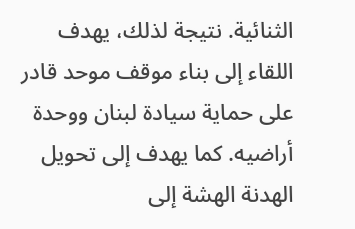الثنائية. نتيجة لذلك، يهدف اللقاء إلى بناء موقف موحد قادر على حماية سيادة لبنان ووحدة أراضيه. كما يهدف إلى تحويل الهدنة الهشة إلى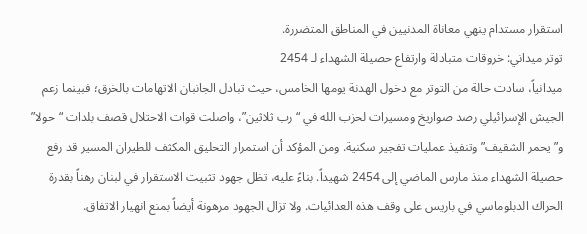استقرار مستدام ينهي معاناة المدنيين في المناطق المتضررة.
توتر ميداني: خروقات متبادلة وارتفاع حصيلة الشهداء لـ 2454
ميدانياً، سادت حالة من التوتر مع دخول الهدنة يومها الخامس، حيث تبادل الجانبان الاتهامات بالخرق؛ فبينما زعم الجيش الإسرائيلي رصد صواريخ ومسيرات لحزب الله في “رب ثلاثين”، واصلت قوات الاحتلال قصف بلدات “حولا” و”يحمر الشقيف” وتنفيذ عمليات تفجير سكنية. ومن المؤكد أن استمرار التحليق المكثف للطيران المسير قد رفع حصيلة الشهداء منذ مارس الماضي إلى 2454 شهيداً. بناءً عليه، تظل جهود تثبيت الاستقرار في لبنان رهناً بقدرة الحراك الدبلوماسي في باريس على وقف هذه العدائيات. ولا تزال الجهود مرهونة أيضاً بمنع انهيار الاتفاق.